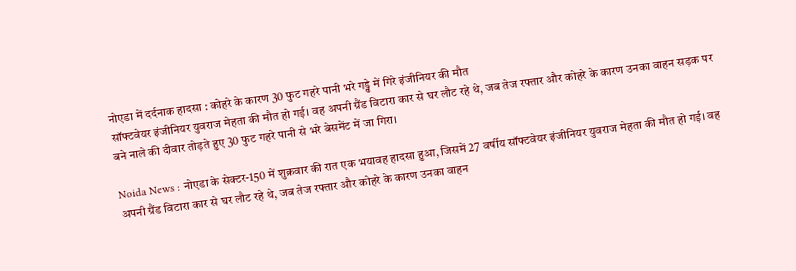नोएडा में दर्दनाक हादसा : कोहरे के कारण 30 फुट गहरे पानी भरे गड्ढे में गिरे इंजीनियर की मौत
सॉफ्टवेयर इंजीनियर युवराज मेहता की मौत हो गई। वह अपनी ग्रैंड विटारा कार से घर लौट रहे थे, जब तेज रफ्तार और कोहरे के कारण उनका वाहन सड़क पर बने नाले की दीवार तोड़ते हुए 30 फुट गहरे पानी से भरे बेसमेंट में जा गिरा।

Noida News : नोएडा के सेक्टर-150 में शुक्रवार की रात एक भयावह हादसा हुआ, जिसमें 27 वर्षीय सॉफ्टवेयर इंजीनियर युवराज मेहता की मौत हो गई। वह अपनी ग्रैंड विटारा कार से घर लौट रहे थे, जब तेज रफ्तार और कोहरे के कारण उनका वाहन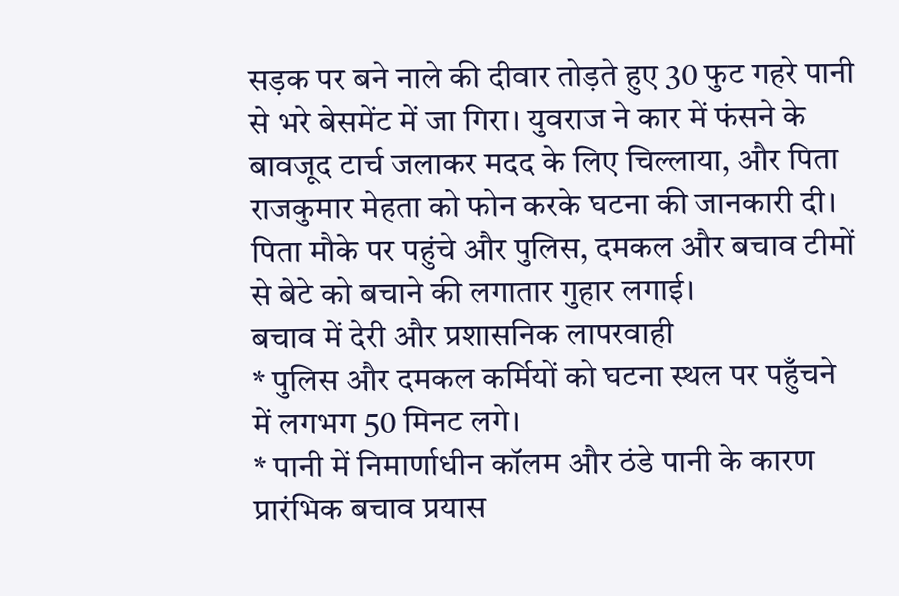सड़क पर बने नाले की दीवार तोड़ते हुए 30 फुट गहरे पानी से भरे बेसमेंट में जा गिरा। युवराज ने कार में फंसने के बावजूद टार्च जलाकर मदद के लिए चिल्लाया, और पिता राजकुमार मेहता को फोन करके घटना की जानकारी दी। पिता मौके पर पहुंचे और पुलिस, दमकल और बचाव टीमों से बेटे को बचाने की लगातार गुहार लगाई।
बचाव में देरी और प्रशासनिक लापरवाही
* पुलिस और दमकल कर्मियों को घटना स्थल पर पहुँचने में लगभग 50 मिनट लगे।
* पानी में निमार्णाधीन कॉलम और ठंडे पानी के कारण प्रारंभिक बचाव प्रयास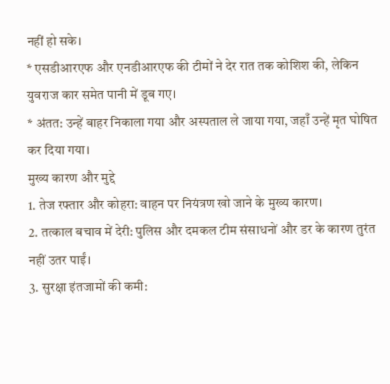नहीं हो सके।
* एसडीआरएफ और एनडीआरएफ की टीमों ने देर रात तक कोशिश की, लेकिन युवराज कार समेत पानी में डूब गए।
* अंतत: उन्हें बाहर निकाला गया और अस्पताल ले जाया गया, जहाँ उन्हें मृत घोषित कर दिया गया।
मुख्य कारण और मुद्दे
1. तेज रफ्तार और कोहरा: वाहन पर नियंत्रण खो जाने के मुख्य कारण।
2. तत्काल बचाव में देरी: पुलिस और दमकल टीम संसाधनों और डर के कारण तुरंत नहीं उतर पाईं।
3. सुरक्षा इंतजामों की कमी: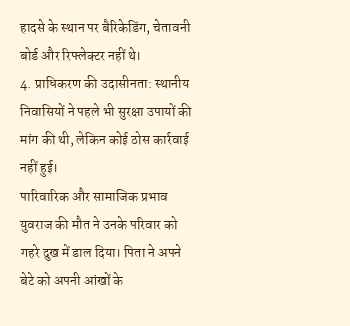हादसे के स्थान पर बैरिकेडिंग, चेतावनी बोर्ड और रिफ्लेक्टर नहीं थे।
4. प्राधिकरण की उदासीनता: स्थानीय निवासियों ने पहले भी सुरक्षा उपायों की मांग की थी, लेकिन कोई ठोस कार्रवाई नहीं हुई।
पारिवारिक और सामाजिक प्रभाव
युवराज की मौत ने उनके परिवार को गहरे दुख में डाल दिया। पिता ने अपने बेटे को अपनी आंखों के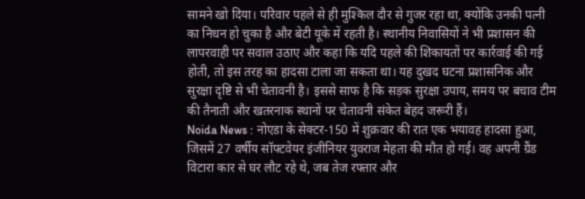सामने खो दिया। परिवार पहले से ही मुश्किल दौर से गुजर रहा था, क्योंकि उनकी पत्नी का निधन हो चुका है और बेटी यूके में रहती है। स्थानीय निवासियों ने भी प्रशासन की लापरवाही पर सवाल उठाए और कहा कि यदि पहले की शिकायतों पर कार्रवाई की गई होती, तो इस तरह का हादसा टाला जा सकता था। यह दुखद घटना प्रशासनिक और सुरक्षा दृष्टि से भी चेतावनी है। इससे साफ है कि सड़क सुरक्षा उपाय, समय पर बचाव टीम की तैनाती और खतरनाक स्थानों पर चेतावनी संकेत बेहद जरूरी हैं।
Noida News : नोएडा के सेक्टर-150 में शुक्रवार की रात एक भयावह हादसा हुआ, जिसमें 27 वर्षीय सॉफ्टवेयर इंजीनियर युवराज मेहता की मौत हो गई। वह अपनी ग्रैंड विटारा कार से घर लौट रहे थे, जब तेज रफ्तार और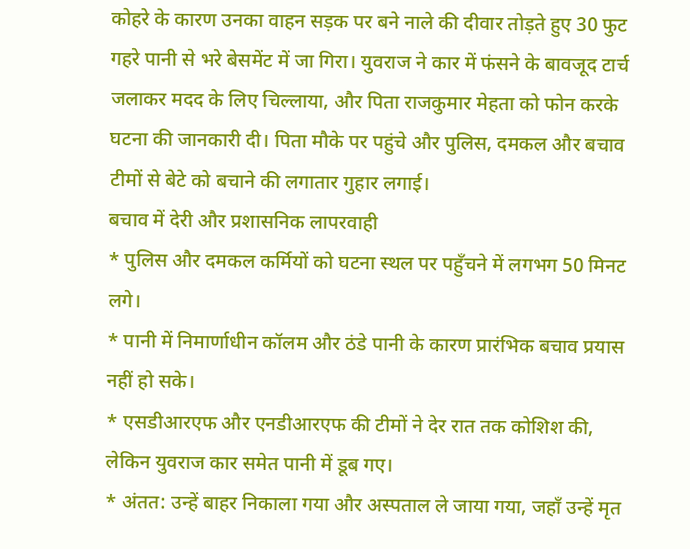कोहरे के कारण उनका वाहन सड़क पर बने नाले की दीवार तोड़ते हुए 30 फुट गहरे पानी से भरे बेसमेंट में जा गिरा। युवराज ने कार में फंसने के बावजूद टार्च जलाकर मदद के लिए चिल्लाया, और पिता राजकुमार मेहता को फोन करके घटना की जानकारी दी। पिता मौके पर पहुंचे और पुलिस, दमकल और बचाव टीमों से बेटे को बचाने की लगातार गुहार लगाई।
बचाव में देरी और प्रशासनिक लापरवाही
* पुलिस और दमकल कर्मियों को घटना स्थल पर पहुँचने में लगभग 50 मिनट लगे।
* पानी में निमार्णाधीन कॉलम और ठंडे पानी के कारण प्रारंभिक बचाव प्रयास नहीं हो सके।
* एसडीआरएफ और एनडीआरएफ की टीमों ने देर रात तक कोशिश की, लेकिन युवराज कार समेत पानी में डूब गए।
* अंतत: उन्हें बाहर निकाला गया और अस्पताल ले जाया गया, जहाँ उन्हें मृत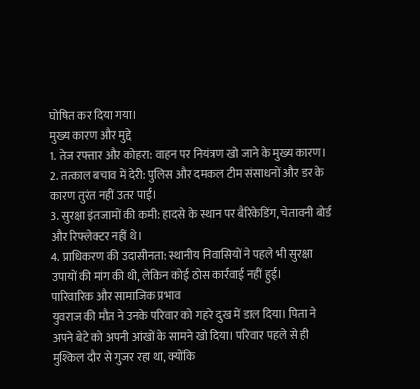घोषित कर दिया गया।
मुख्य कारण और मुद्दे
1. तेज रफ्तार और कोहरा: वाहन पर नियंत्रण खो जाने के मुख्य कारण।
2. तत्काल बचाव में देरी: पुलिस और दमकल टीम संसाधनों और डर के कारण तुरंत नहीं उतर पाईं।
3. सुरक्षा इंतजामों की कमी: हादसे के स्थान पर बैरिकेडिंग, चेतावनी बोर्ड और रिफ्लेक्टर नहीं थे।
4. प्राधिकरण की उदासीनता: स्थानीय निवासियों ने पहले भी सुरक्षा उपायों की मांग की थी, लेकिन कोई ठोस कार्रवाई नहीं हुई।
पारिवारिक और सामाजिक प्रभाव
युवराज की मौत ने उनके परिवार को गहरे दुख में डाल दिया। पिता ने अपने बेटे को अपनी आंखों के सामने खो दिया। परिवार पहले से ही मुश्किल दौर से गुजर रहा था, क्योंकि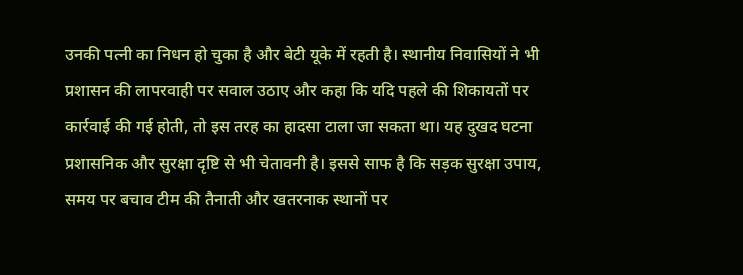उनकी पत्नी का निधन हो चुका है और बेटी यूके में रहती है। स्थानीय निवासियों ने भी प्रशासन की लापरवाही पर सवाल उठाए और कहा कि यदि पहले की शिकायतों पर कार्रवाई की गई होती, तो इस तरह का हादसा टाला जा सकता था। यह दुखद घटना प्रशासनिक और सुरक्षा दृष्टि से भी चेतावनी है। इससे साफ है कि सड़क सुरक्षा उपाय, समय पर बचाव टीम की तैनाती और खतरनाक स्थानों पर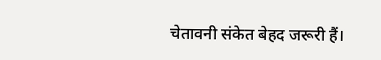चेतावनी संकेत बेहद जरूरी हैं।